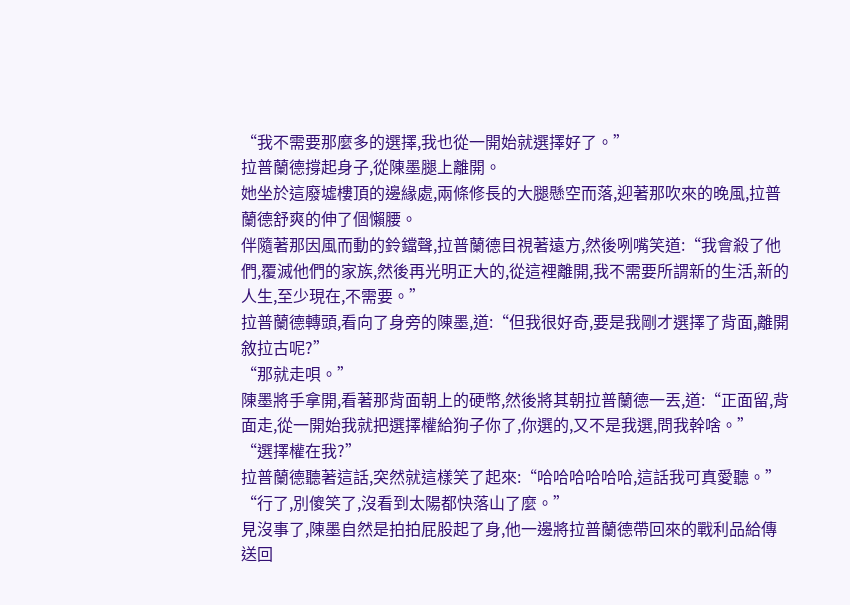“我不需要那麼多的選擇,我也從一開始就選擇好了。”
拉普蘭德撐起身子,從陳墨腿上離開。
她坐於這廢墟樓頂的邊緣處,兩條修長的大腿懸空而落,迎著那吹來的晚風,拉普蘭德舒爽的伸了個懶腰。
伴隨著那因風而動的鈴鐺聲,拉普蘭德目視著遠方,然後咧嘴笑道:“我會殺了他們,覆滅他們的家族,然後再光明正大的,從這裡離開,我不需要所謂新的生活,新的人生,至少現在,不需要。”
拉普蘭德轉頭,看向了身旁的陳墨,道:“但我很好奇,要是我剛才選擇了背面,離開敘拉古呢?”
“那就走唄。”
陳墨將手拿開,看著那背面朝上的硬幣,然後將其朝拉普蘭德一丟,道:“正面留,背面走,從一開始我就把選擇權給狗子你了,你選的,又不是我選,問我幹啥。”
“選擇權在我?”
拉普蘭德聽著這話,突然就這樣笑了起來:“哈哈哈哈哈哈,這話我可真愛聽。”
“行了,別傻笑了,沒看到太陽都快落山了麼。”
見沒事了,陳墨自然是拍拍屁股起了身,他一邊將拉普蘭德帶回來的戰利品給傳送回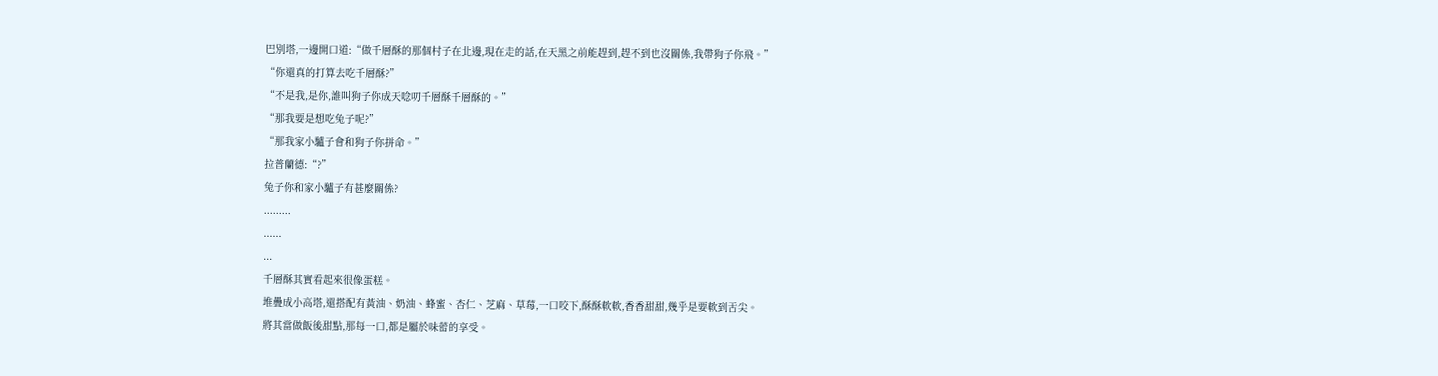巴別塔,一邊開口道:“做千層酥的那個村子在北邊,現在走的話,在天黑之前能趕到,趕不到也沒關係,我帶狗子你飛。”
“你還真的打算去吃千層酥?”
“不是我,是你,誰叫狗子你成天唸叨千層酥千層酥的。”
“那我要是想吃兔子呢?”
“那我家小驢子會和狗子你拼命。”
拉普蘭德:“?”
兔子你和家小驢子有甚麼關係?
.........
......
...
千層酥其實看起來很像蛋糕。
堆疊成小高塔,還搭配有黃油、奶油、蜂蜜、杏仁、芝麻、草莓,一口咬下,酥酥軟軟,香香甜甜,幾乎是要軟到舌尖。
將其當做飯後甜點,那每一口,都是屬於味蕾的享受。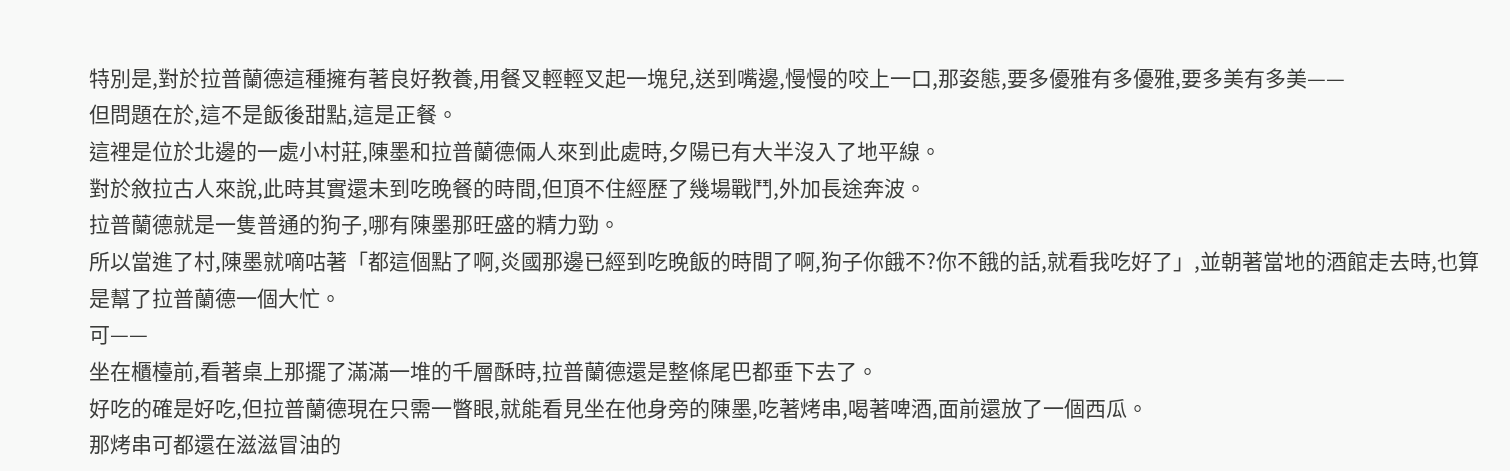特別是,對於拉普蘭德這種擁有著良好教養,用餐叉輕輕叉起一塊兒,送到嘴邊,慢慢的咬上一口,那姿態,要多優雅有多優雅,要多美有多美——
但問題在於,這不是飯後甜點,這是正餐。
這裡是位於北邊的一處小村莊,陳墨和拉普蘭德倆人來到此處時,夕陽已有大半沒入了地平線。
對於敘拉古人來說,此時其實還未到吃晚餐的時間,但頂不住經歷了幾場戰鬥,外加長途奔波。
拉普蘭德就是一隻普通的狗子,哪有陳墨那旺盛的精力勁。
所以當進了村,陳墨就嘀咕著「都這個點了啊,炎國那邊已經到吃晚飯的時間了啊,狗子你餓不?你不餓的話,就看我吃好了」,並朝著當地的酒館走去時,也算是幫了拉普蘭德一個大忙。
可——
坐在櫃檯前,看著桌上那擺了滿滿一堆的千層酥時,拉普蘭德還是整條尾巴都垂下去了。
好吃的確是好吃,但拉普蘭德現在只需一瞥眼,就能看見坐在他身旁的陳墨,吃著烤串,喝著啤酒,面前還放了一個西瓜。
那烤串可都還在滋滋冒油的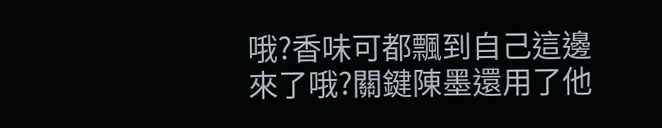哦?香味可都飄到自己這邊來了哦?關鍵陳墨還用了他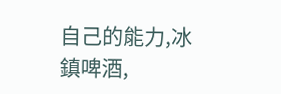自己的能力,冰鎮啤酒,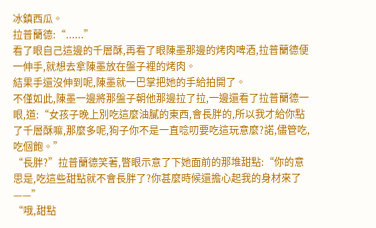冰鎮西瓜。
拉普蘭德:“......”
看了眼自己這邊的千層酥,再看了眼陳墨那邊的烤肉啤酒,拉普蘭德便一伸手,就想去拿陳墨放在盤子裡的烤肉。
結果手還沒伸到呢,陳墨就一巴掌把她的手給拍開了。
不僅如此,陳墨一邊將那盤子朝他那邊拉了拉,一邊還看了拉普蘭德一眼,道:“女孩子晚上別吃這麼油膩的東西,會長胖的,所以我才給你點了千層酥嘛,那麼多呢,狗子你不是一直唸叨要吃這玩意麼?諾,儘管吃,吃個飽。”
“長胖?”拉普蘭德笑著,瞥眼示意了下她面前的那堆甜點:“你的意思是,吃這些甜點就不會長胖了?你甚麼時候還擔心起我的身材來了——”
“哦,甜點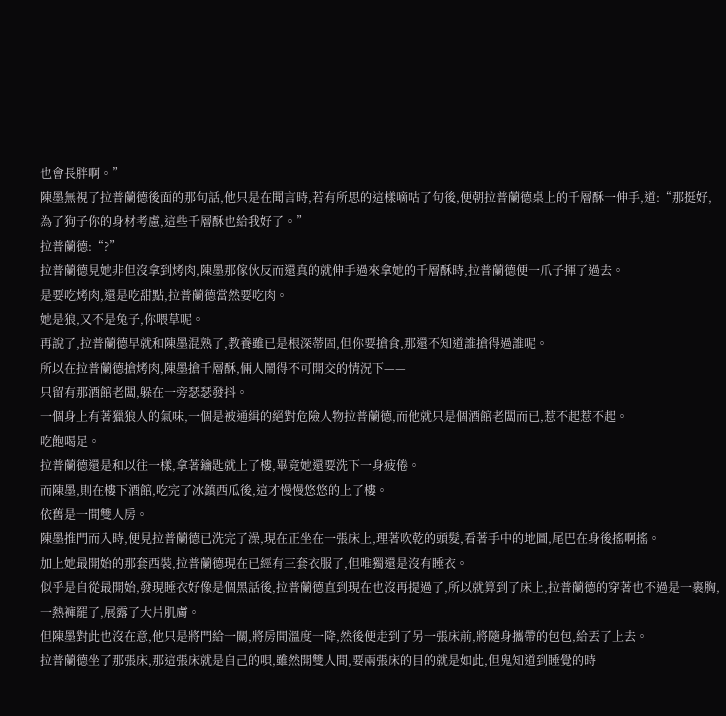也會長胖啊。”
陳墨無視了拉普蘭德後面的那句話,他只是在聞言時,若有所思的這樣嘀咕了句後,便朝拉普蘭德桌上的千層酥一伸手,道:“那挺好,為了狗子你的身材考慮,這些千層酥也給我好了。”
拉普蘭德:“?”
拉普蘭德見她非但沒拿到烤肉,陳墨那傢伙反而還真的就伸手過來拿她的千層酥時,拉普蘭德便一爪子揮了過去。
是要吃烤肉,還是吃甜點,拉普蘭德當然要吃肉。
她是狼,又不是兔子,你喂草呢。
再說了,拉普蘭德早就和陳墨混熟了,教養雖已是根深蒂固,但你要搶食,那還不知道誰搶得過誰呢。
所以在拉普蘭德搶烤肉,陳墨搶千層酥,倆人鬧得不可開交的情況下——
只留有那酒館老闆,躲在一旁瑟瑟發抖。
一個身上有著獵狼人的氣味,一個是被通緝的絕對危險人物拉普蘭德,而他就只是個酒館老闆而已,惹不起惹不起。
吃飽喝足。
拉普蘭德還是和以往一樣,拿著鑰匙就上了樓,畢竟她還要洗下一身疲倦。
而陳墨,則在樓下酒館,吃完了冰鎮西瓜後,這才慢慢悠悠的上了樓。
依舊是一間雙人房。
陳墨推門而入時,便見拉普蘭德已洗完了澡,現在正坐在一張床上,理著吹乾的頭髮,看著手中的地圖,尾巴在身後搖啊搖。
加上她最開始的那套西裝,拉普蘭德現在已經有三套衣服了,但唯獨還是沒有睡衣。
似乎是自從最開始,發現睡衣好像是個黑話後,拉普蘭德直到現在也沒再提過了,所以就算到了床上,拉普蘭德的穿著也不過是一裹胸,一熱褲罷了,展露了大片肌膚。
但陳墨對此也沒在意,他只是將門給一關,將房間溫度一降,然後便走到了另一張床前,將隨身攜帶的包包,給丟了上去。
拉普蘭德坐了那張床,那這張床就是自己的唄,雖然開雙人間,要兩張床的目的就是如此,但鬼知道到睡覺的時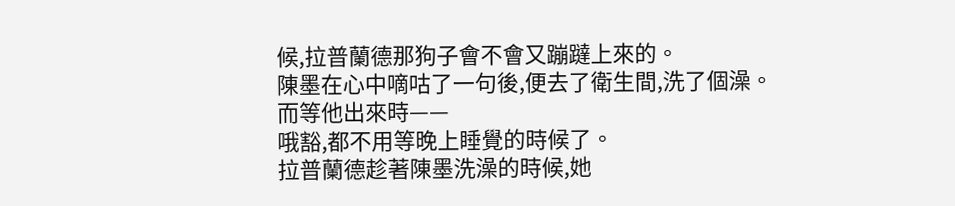候,拉普蘭德那狗子會不會又蹦躂上來的。
陳墨在心中嘀咕了一句後,便去了衛生間,洗了個澡。
而等他出來時——
哦豁,都不用等晚上睡覺的時候了。
拉普蘭德趁著陳墨洗澡的時候,她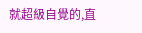就超級自覺的,直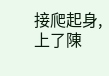接爬起身,上了陳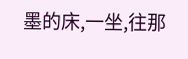墨的床,一坐,往那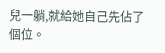兒一躺,就給她自己先佔了個位。